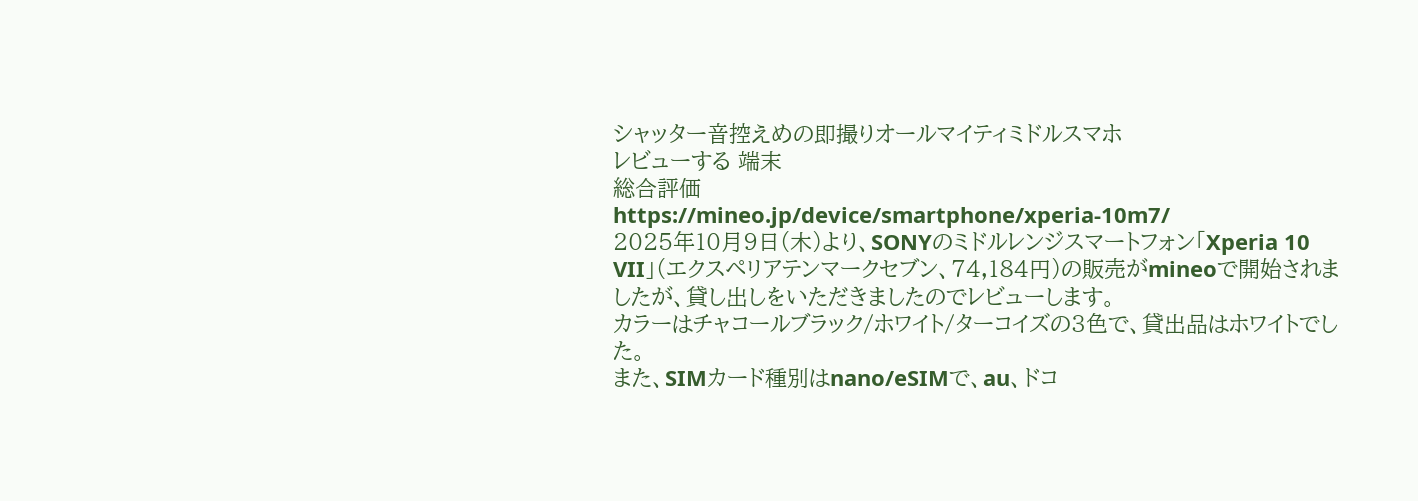シャッター音控えめの即撮りオールマイティミドルスマホ
レビューする 端末
総合評価
https://mineo.jp/device/smartphone/xperia-10m7/
2025年10月9日(木)より、SONYのミドルレンジスマートフォン「Xperia 10 VII」(エクスペリアテンマークセブン、74,184円)の販売がmineoで開始されましたが、貸し出しをいただきましたのでレビューします。
カラーはチャコールブラック/ホワイト/ターコイズの3色で、貸出品はホワイトでした。
また、SIMカード種別はnano/eSIMで、au、ドコ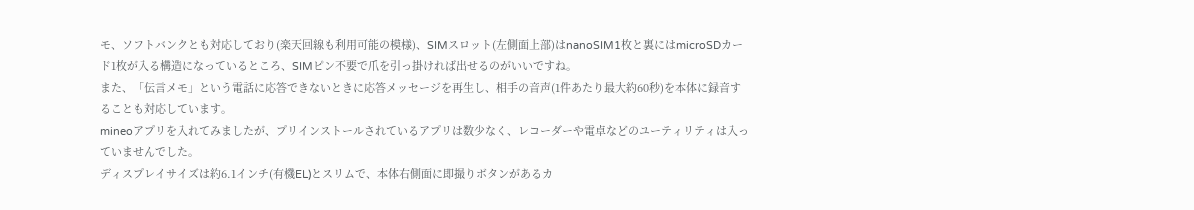モ、ソフトバンクとも対応しており(楽天回線も利用可能の模様)、SIMスロット(左側面上部)はnanoSIM1枚と裏にはmicroSDカード1枚が入る構造になっているところ、SIMピン不要で爪を引っ掛ければ出せるのがいいですね。
また、「伝言メモ」という電話に応答できないときに応答メッセージを再生し、相手の音声(1件あたり最大約60秒)を本体に録音することも対応しています。
mineoアプリを入れてみましたが、プリインストールされているアプリは数少なく、レコーダーや電卓などのユーティリティは入っていませんでした。
ディスプレイサイズは約6.1インチ(有機EL)とスリムで、本体右側面に即撮りボタンがあるカ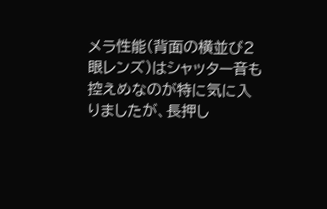メラ性能(背面の横並び2眼レンズ)はシャッター音も控えめなのが特に気に入りましたが、長押し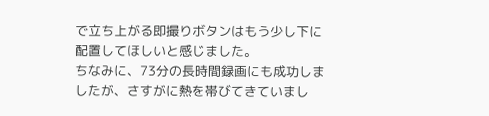で立ち上がる即撮りボタンはもう少し下に配置してほしいと感じました。
ちなみに、73分の長時間録画にも成功しましたが、さすがに熱を帯びてきていまし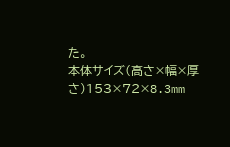た。
本体サイズ(高さ×幅×厚さ)153×72×8.3mm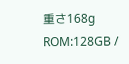重さ168g
ROM:128GB /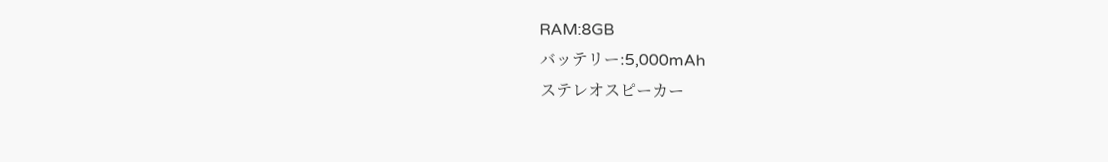RAM:8GB
バッテリー:5,000mAh
ステレオスピーカー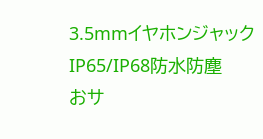3.5mmイヤホンジャック
IP65/IP68防水防塵
おサ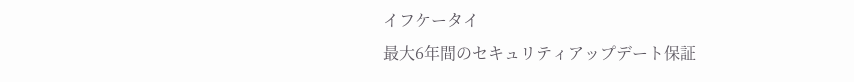イフケータイ
最大6年間のセキュリティアップデート保証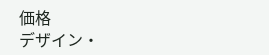価格
デザイン・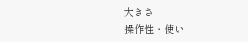大きさ
操作性・使い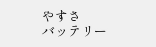やすさ
バッテリー